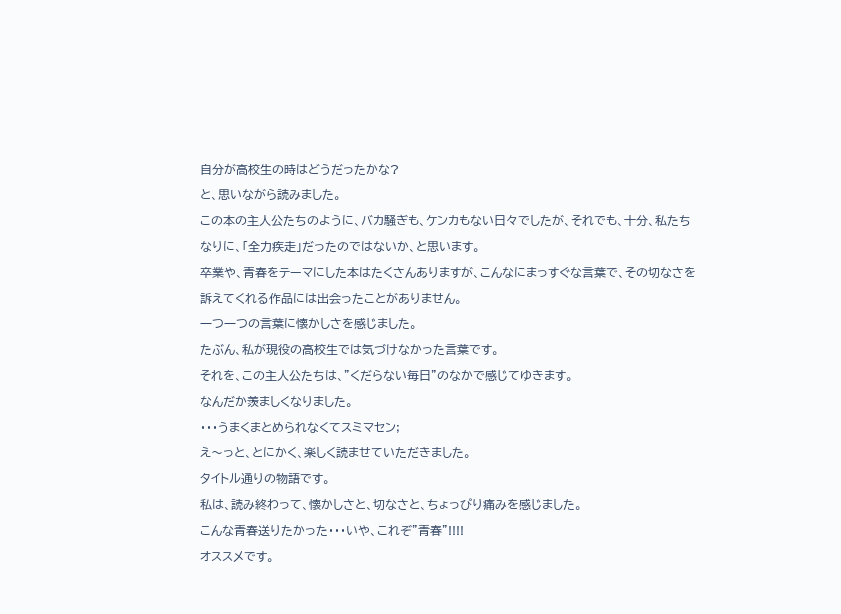自分が高校生の時はどうだったかな?
と、思いながら読みました。
この本の主人公たちのように、バカ騒ぎも、ケンカもない日々でしたが、それでも、十分、私たちなりに、「全力疾走」だったのではないか、と思います。
卒業や、青春をテーマにした本はたくさんありますが、こんなにまっすぐな言葉で、その切なさを訴えてくれる作品には出会ったことがありません。
一つ一つの言葉に懐かしさを感じました。
たぶん、私が現役の高校生では気づけなかった言葉です。
それを、この主人公たちは、”くだらない毎日”のなかで感じてゆきます。
なんだか羨ましくなりました。
・・・うまくまとめられなくてスミマセン;
え〜っと、とにかく、楽しく読ませていただきました。
タイトル通りの物語です。
私は、読み終わって、懐かしさと、切なさと、ちょっぴり痛みを感じました。
こんな青春送りたかった・・・いや、これぞ”青春”!!!!
オススメです。